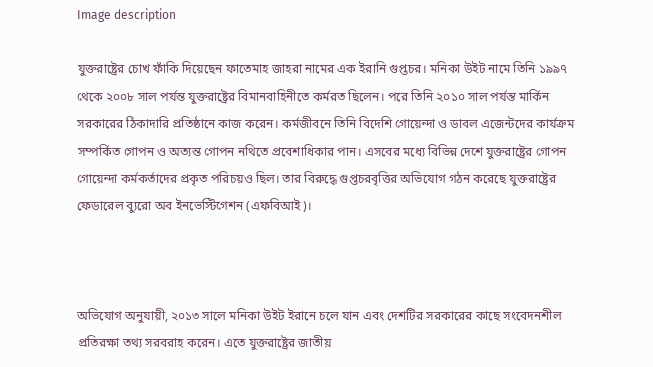Image description

যুক্তরাষ্ট্রের চোখ ফাঁকি দিয়েছেন ফাতেমাহ জাহরা নামের এক ইরানি গুপ্তচর। মনিকা উইট নামে তিনি ১৯৯৭ থেকে ২০০৮ সাল পর্যন্ত যুক্তরাষ্ট্রের বিমানবাহিনীতে কর্মরত ছিলেন। পরে তিনি ২০১০ সাল পর্যন্ত মার্কিন সরকারের ঠিকাদারি প্রতিষ্ঠানে কাজ করেন। কর্মজীবনে তিনি বিদেশি গোয়েন্দা ও ডাবল এজেন্টদের কার্যক্রম সম্পর্কিত গোপন ও অত্যন্ত গোপন নথিতে প্রবেশাধিকার পান। এসবের মধ্যে বিভিন্ন দেশে যুক্তরাষ্ট্রের গোপন গোয়েন্দা কর্মকর্তাদের প্রকৃত পরিচয়ও ছিল। তার বিরুদ্ধে গুপ্তচরবৃত্তির অভিযোগ গঠন করেছে যুক্তরাষ্ট্রের ফেডারেল ব্যুরো অব ইনভেস্টিগেশন (এফবিআই)।



অভিযোগ অনুযায়ী, ২০১৩ সালে মনিকা উইট ইরানে চলে যান এবং দেশটির সরকারের কাছে সংবেদনশীল প্রতিরক্ষা তথ্য সরবরাহ করেন। এতে যুক্তরাষ্ট্রের জাতীয়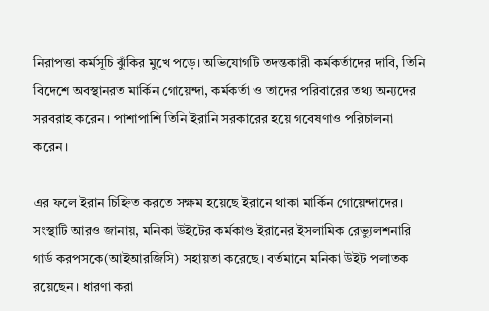নিরাপত্তা কর্মসূচি ঝুঁকির মুখে পড়ে। অভিযোগটি তদন্তকারী কর্মকর্তাদের দাবি, তিনি বিদেশে অবস্থানরত মার্কিন গোয়েন্দা, কর্মকর্তা ও তাদের পরিবারের তথ্য অন্যদের সরবরাহ করেন। পাশাপাশি তিনি ইরানি সরকারের হয়ে গবেষণাও পরিচালনা করেন।

এর ফলে ইরান চিহ্নিত করতে সক্ষম হয়েছে ইরানে থাকা মার্কিন গোয়েন্দাদের। সংস্থাটি আরও জানায়, মনিকা উইটের কর্মকাণ্ড ইরানের ইসলামিক রেভ্যুলশনারি গার্ড করপসকে(আইআরজিসি) সহায়তা করেছে। বর্তমানে মনিকা উইট পলাতক রয়েছেন। ধারণা করা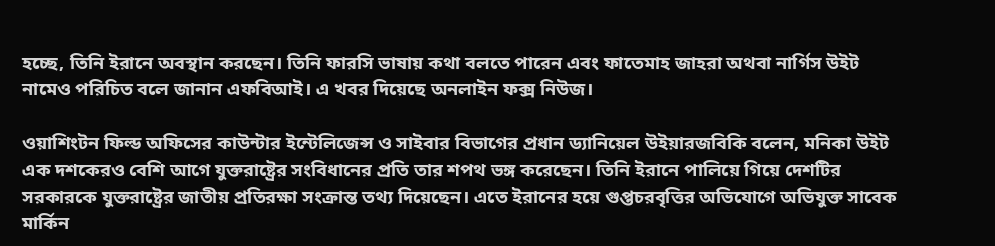হচ্ছে, তিনি ইরানে অবস্থান করছেন। তিনি ফারসি ভাষায় কথা বলতে পারেন এবং ফাতেমাহ জাহরা অথবা নার্গিস উইট নামেও পরিচিত বলে জানান এফবিআই। এ খবর দিয়েছে অনলাইন ফক্স নিউজ।

ওয়াশিংটন ফিল্ড অফিসের কাউন্টার ইন্টেলিজেন্স ও সাইবার বিভাগের প্রধান ড্যানিয়েল উইয়ারজবিকি বলেন, মনিকা উইট এক দশকেরও বেশি আগে যুক্তরাষ্ট্রের সংবিধানের প্রতি তার শপথ ভঙ্গ করেছেন। তিনি ইরানে পালিয়ে গিয়ে দেশটির সরকারকে যুক্তরাষ্ট্রের জাতীয় প্রতিরক্ষা সংক্রান্ত তথ্য দিয়েছেন। এতে ইরানের হয়ে গুপ্তচরবৃত্তির অভিযোগে অভিযুক্ত সাবেক মার্কিন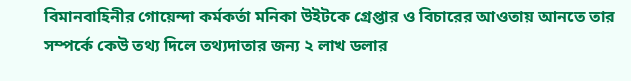বিমানবাহিনীর গোয়েন্দা কর্মকর্তা মনিকা উইটকে গ্রেপ্তার ও বিচারের আওতায় আনতে তার সম্পর্কে কেউ তথ্য দিলে তথ্যদাতার জন্য ২ লাখ ডলার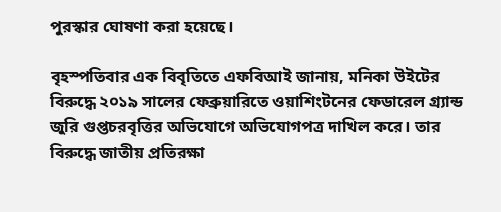পুরস্কার ঘোষণা করা হয়েছে।

বৃহস্পতিবার এক বিবৃতিতে এফবিআই জানায়, মনিকা উইটের বিরুদ্ধে ২০১৯ সালের ফেব্রুয়ারিতে ওয়াশিংটনের ফেডারেল গ্র্যান্ড জুরি গুপ্তচরবৃত্তির অভিযোগে অভিযোগপত্র দাখিল করে। তার বিরুদ্ধে জাতীয় প্রতিরক্ষা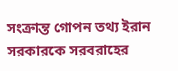সংক্রান্ত গোপন তথ্য ইরান সরকারকে সরবরাহের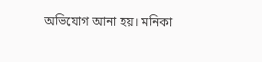অভিযোগ আনা হয়। মনিকা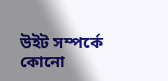উইট সম্পর্কে কোনো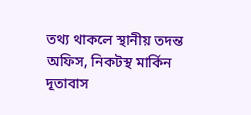তথ্য থাকলে স্থানীয় তদন্ত অফিস, নিকটস্থ মার্কিন দূতাবাস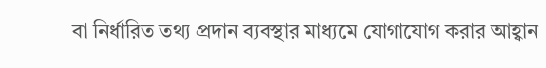বা নির্ধারিত তথ্য প্রদান ব্যবস্থার মাধ্যমে যোগাযোগ করার আহ্বান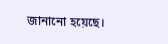জানানো হয়েছে।